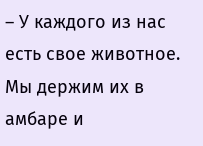– У каждого из нас есть свое животное. Мы держим их в амбаре и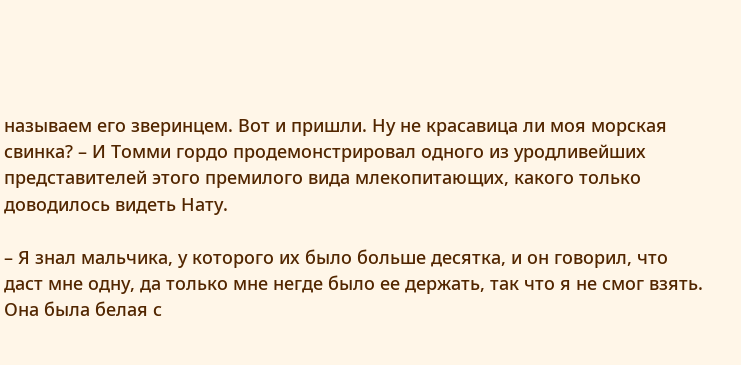называем его зверинцем. Вот и пришли. Ну не красавица ли моя морская свинка? – И Томми гордо продемонстрировал одного из уродливейших представителей этого премилого вида млекопитающих, какого только доводилось видеть Нату.

– Я знал мальчика, у которого их было больше десятка, и он говорил, что даст мне одну, да только мне негде было ее держать, так что я не смог взять. Она была белая с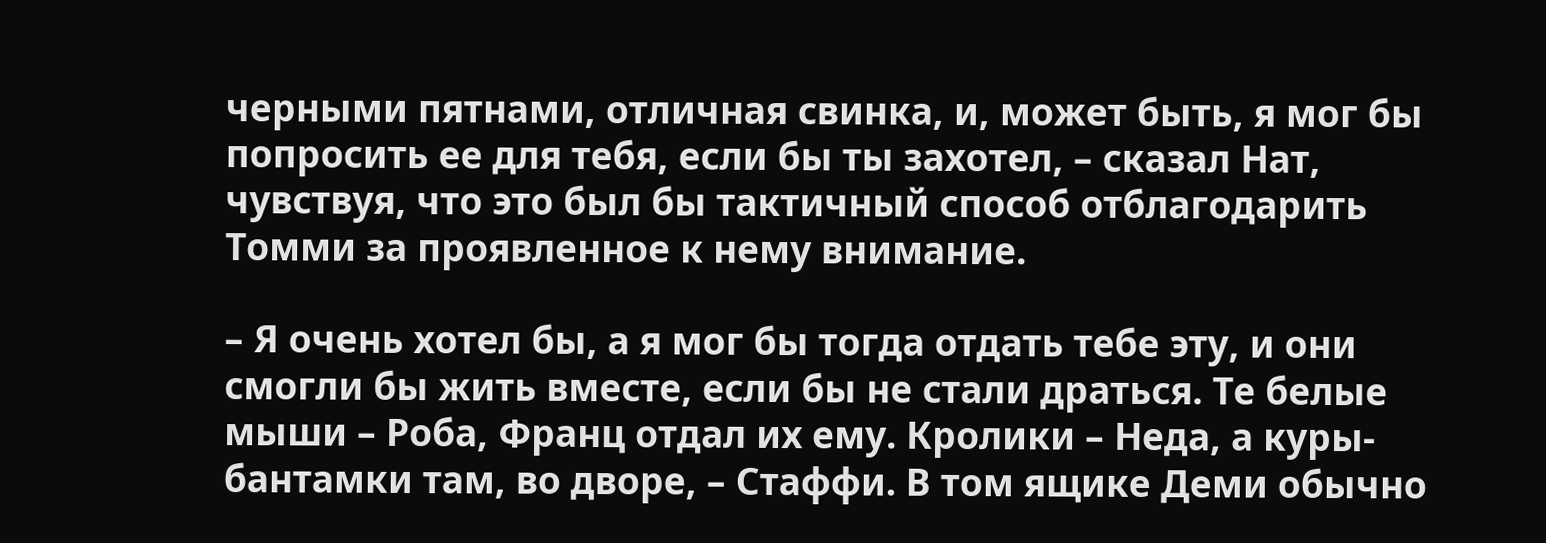черными пятнами, отличная свинка, и, может быть, я мог бы попросить ее для тебя, если бы ты захотел, – сказал Нат, чувствуя, что это был бы тактичный способ отблагодарить Томми за проявленное к нему внимание.

– Я очень хотел бы, а я мог бы тогда отдать тебе эту, и они смогли бы жить вместе, если бы не стали драться. Те белые мыши – Роба, Франц отдал их ему. Кролики – Неда, а куры-бантамки там, во дворе, – Стаффи. В том ящике Деми обычно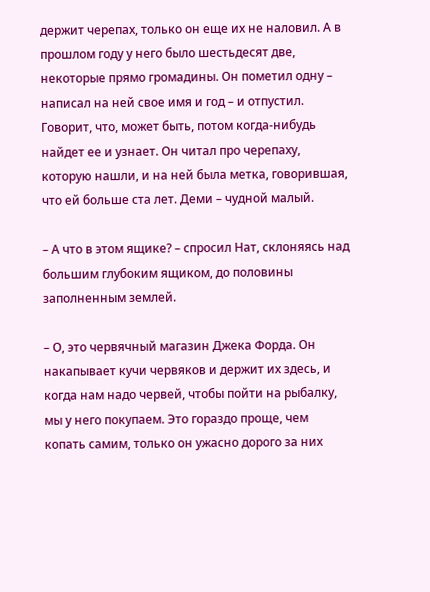держит черепах, только он еще их не наловил. А в прошлом году у него было шестьдесят две, некоторые прямо громадины. Он пометил одну – написал на ней свое имя и год – и отпустил. Говорит, что, может быть, потом когда-нибудь найдет ее и узнает. Он читал про черепаху, которую нашли, и на ней была метка, говорившая, что ей больше ста лет. Деми – чудной малый.

– А что в этом ящике? – спросил Нат, склоняясь над большим глубоким ящиком, до половины заполненным землей.

– О, это червячный магазин Джека Форда. Он накапывает кучи червяков и держит их здесь, и когда нам надо червей, чтобы пойти на рыбалку, мы у него покупаем. Это гораздо проще, чем копать самим, только он ужасно дорого за них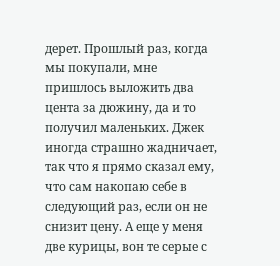дерет. Прошлый раз, когда мы покупали, мне пришлось выложить два цента за дюжину, да и то получил маленьких. Джек иногда страшно жадничает, так что я прямо сказал ему, что сам накопаю себе в следующий раз, если он не снизит цену. А еще у меня две курицы, вон те серые с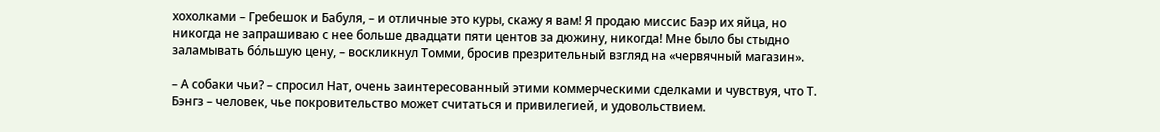хохолками – Гребешок и Бабуля, – и отличные это куры, скажу я вам! Я продаю миссис Баэр их яйца, но никогда не запрашиваю с нее больше двадцати пяти центов за дюжину, никогда! Мне было бы стыдно заламывать бо́льшую цену, – воскликнул Томми, бросив презрительный взгляд на «червячный магазин».

– А собаки чьи? – спросил Нат, очень заинтересованный этими коммерческими сделками и чувствуя, что Т. Бэнгз – человек, чье покровительство может считаться и привилегией, и удовольствием.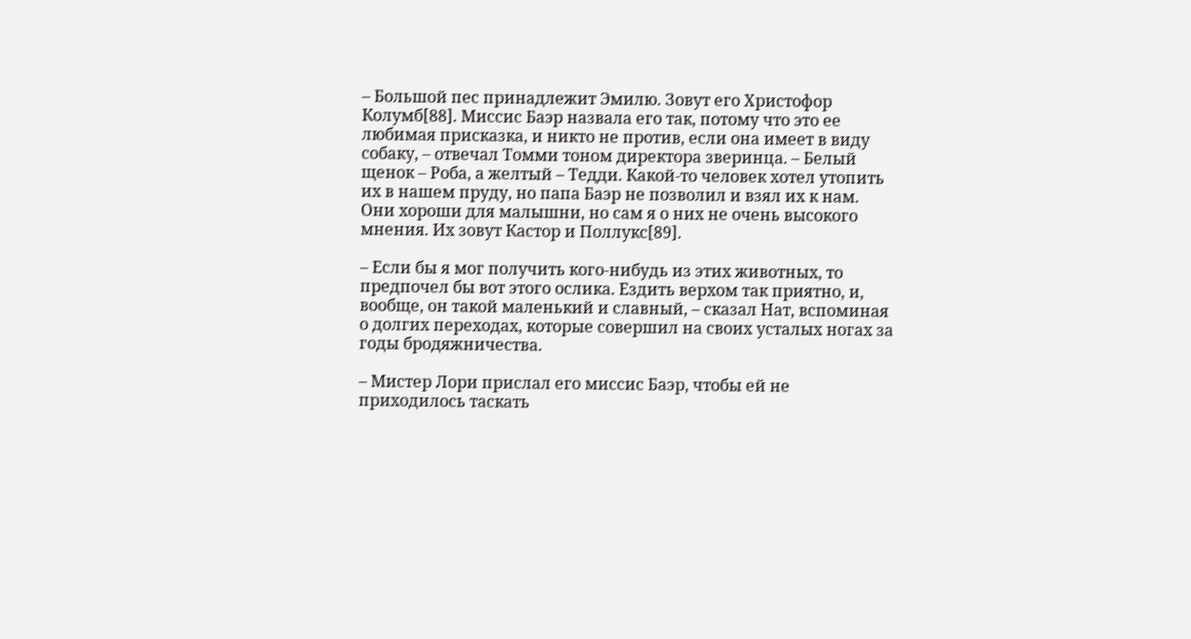– Большой пес принадлежит Эмилю. Зовут его Христофор Колумб[88]. Миссис Баэр назвала его так, потому что это ее любимая присказка, и никто не против, если она имеет в виду собаку, – отвечал Томми тоном директора зверинца. – Белый щенок – Роба, а желтый – Тедди. Какой-то человек хотел утопить их в нашем пруду, но папа Баэр не позволил и взял их к нам. Они хороши для малышни, но сам я о них не очень высокого мнения. Их зовут Кастор и Поллукс[89].

– Если бы я мог получить кого-нибудь из этих животных, то предпочел бы вот этого ослика. Ездить верхом так приятно, и, вообще, он такой маленький и славный, – сказал Нат, вспоминая о долгих переходах, которые совершил на своих усталых ногах за годы бродяжничества.

– Мистер Лори прислал его миссис Баэр, чтобы ей не приходилось таскать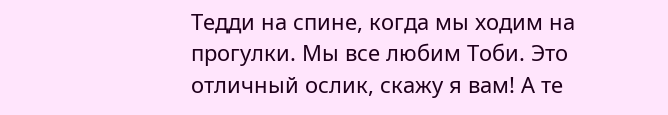Тедди на спине, когда мы ходим на прогулки. Мы все любим Тоби. Это отличный ослик, скажу я вам! А те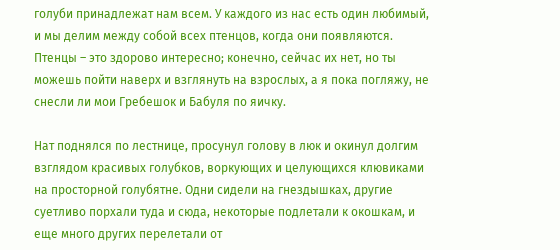голуби принадлежат нам всем. У каждого из нас есть один любимый, и мы делим между собой всех птенцов, когда они появляются. Птенцы – это здорово интересно; конечно, сейчас их нет, но ты можешь пойти наверх и взглянуть на взрослых, а я пока погляжу, не снесли ли мои Гребешок и Бабуля по яичку.

Нат поднялся по лестнице, просунул голову в люк и окинул долгим взглядом красивых голубков, воркующих и целующихся клювиками на просторной голубятне. Одни сидели на гнездышках, другие суетливо порхали туда и сюда, некоторые подлетали к окошкам, и еще много других перелетали от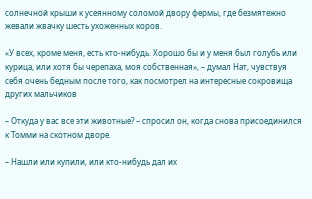солнечной крыши к усеянному соломой двору фермы, где безмятежно жевали жвачку шесть ухоженных коров.

«У всех, кроме меня, есть кто-нибудь. Хорошо бы и у меня был голубь или курица, или хотя бы черепаха, моя собственная», – думал Нат, чувствуя себя очень бедным после того, как посмотрел на интересные сокровища других мальчиков

– Откуда у вас все эти животные? – спросил он, когда снова присоединился к Томми на скотном дворе.

– Нашли или купили, или кто-нибудь дал их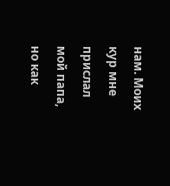нам. Моих кур мне прислал мой папа, но как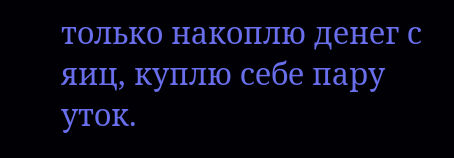только накоплю денег с яиц, куплю себе пару уток.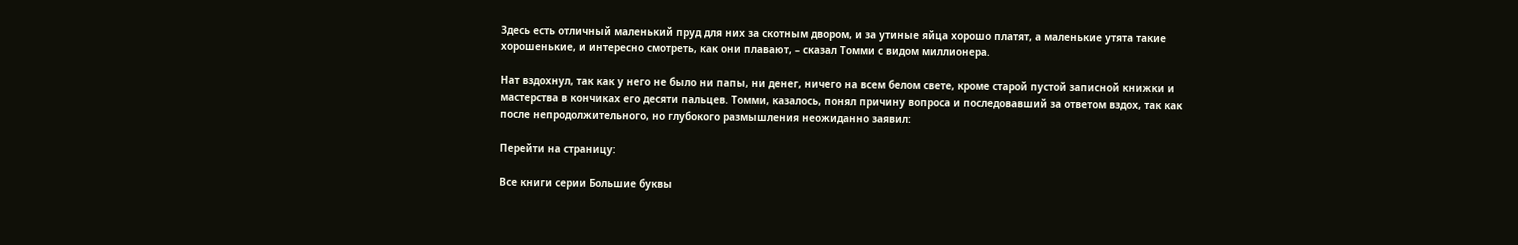Здесь есть отличный маленький пруд для них за скотным двором, и за утиные яйца хорошо платят, а маленькие утята такие хорошенькие, и интересно смотреть, как они плавают, – сказал Томми с видом миллионера.

Нат вздохнул, так как у него не было ни папы, ни денег, ничего на всем белом свете, кроме старой пустой записной книжки и мастерства в кончиках его десяти пальцев. Томми, казалось, понял причину вопроса и последовавший за ответом вздох, так как после непродолжительного, но глубокого размышления неожиданно заявил:

Перейти на страницу:

Все книги серии Большие буквы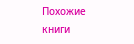Похожие книги